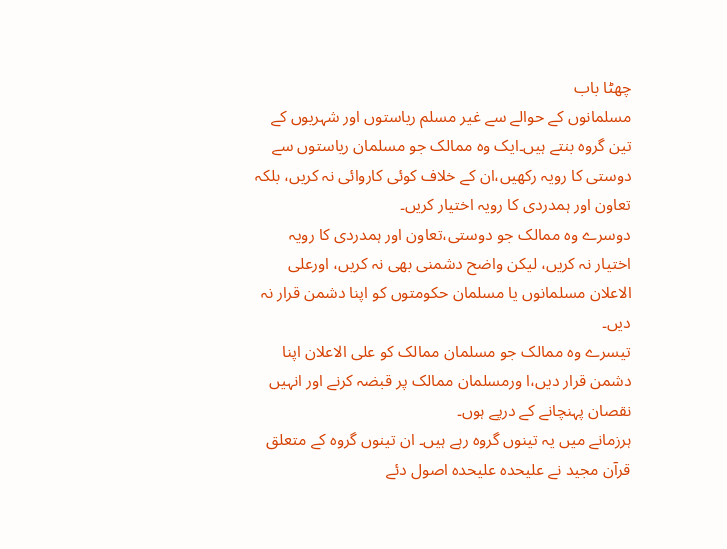چھٹا باب
مسلمانوں کے حوالے سے غیر مسلم ریاستوں اور شہریوں کے تین گروہ بنتے ہیں۔ایک وہ ممالک جو مسلمان ریاستوں سے دوستی کا رویہ رکھیں،ان کے خلاف کوئی کاروائی نہ کریں، بلکہ تعاون اور ہمدردی کا رویہ اختیار کریں۔
دوسرے وہ ممالک جو دوستی،تعاون اور ہمدردی کا رویہ اختیار نہ کریں، لیکن واضح دشمنی بھی نہ کریں، اورعلی الاعلان مسلمانوں یا مسلمان حکومتوں کو اپنا دشمن قرار نہ دیں۔
تیسرے وہ ممالک جو مسلمان ممالک کو علی الاعلان اپنا دشمن قرار دیں،ا ورمسلمان ممالک پر قبضہ کرنے اور انہیں نقصان پہنچانے کے درپے ہوں۔
ہرزمانے میں یہ تینوں گروہ رہے ہیں۔ ان تینوں گروہ کے متعلق قرآن مجید نے علیحدہ علیحدہ اصول دئے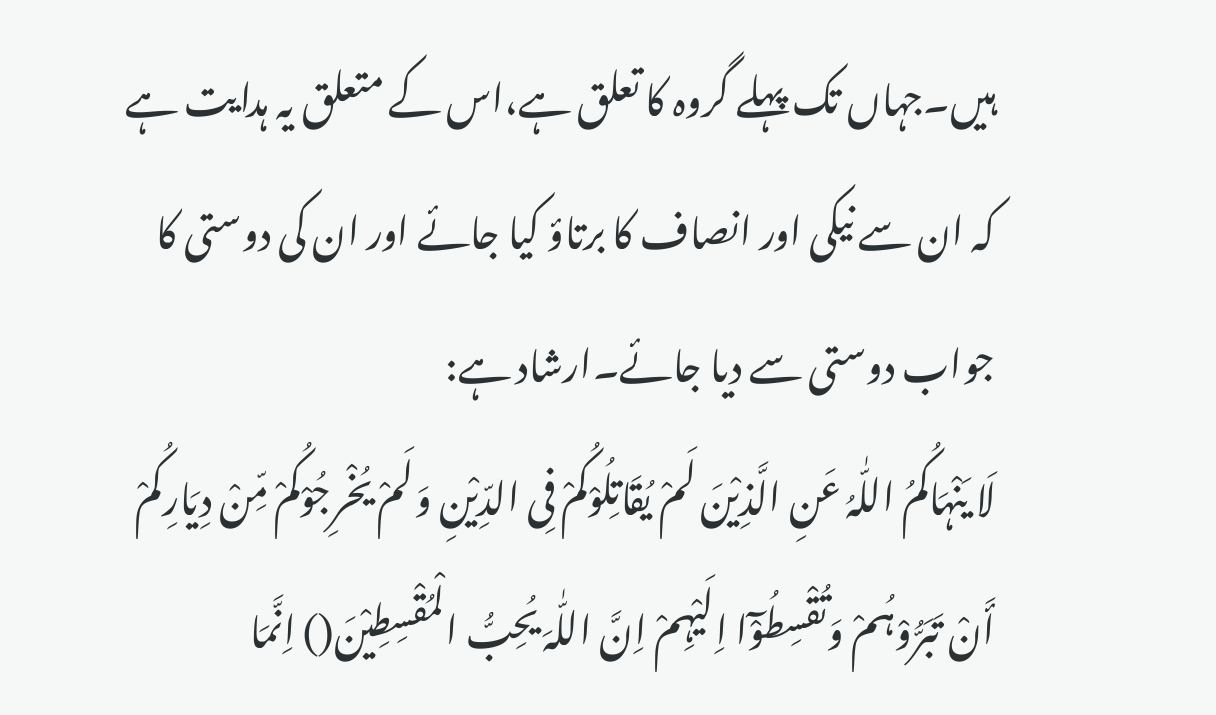ہیں۔جہاں تک پہلے گروہ کا تعلق ہے،اس کے متعلق یہ ہدایت ہے کہ ان سے نیکی اور انصاف کا برتاؤ کیا جائے اور ان کی دوستی کا جواب دوستی سے دیا جائے۔ارشاد ہے:
لَا یَنْہَاکُمُ اللّٰہُ عَنِ الَّذِیْنَ لَمْ یُقَاتِلُوْکُمْ فِی الدِّیْنِ وَلَمْ یُخْرِجُوْکُمْ مِّنْ دِیَارِکُمْ أَنْ تَبَرُّوْہُمْ وَتُقْسِطُوْٓا اِلَیْہِمْ اِنَّ اللّٰہَ یُحِبُّ الْمُقْسِطِیْنَ() اِنَّمَا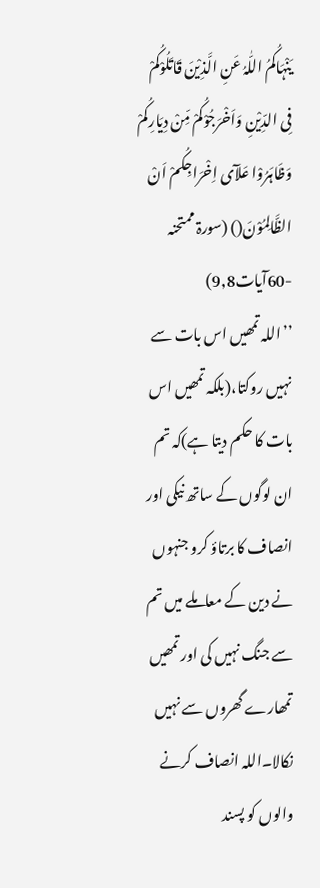یَنْہَاکُمُ اللّٰہُ عَنِ الَّذِیْنَ قَاتَلُوْکُمْ فِی الدِّیْنِ وَاَخْرَجُوْکُمْ مِّنْ دِیَارِکُمْ وَظَاہَرُوْا عَلآی اِخْرَاجِکُمْ اَنْ الظَّالِمُوْنَ() (سورۃ ممتحنہ -60آیات9,8)
’’اللہ تمھیں اس بات سے نہیں روکتا،(بلکہ تمھیں اس بات کا حکم دیتا ہے)کہ تم ان لوگوں کے ساتھ نیکی اور انصاف کا برتاؤ کرو جنہوں نے دین کے معاملے میں تم سے جنگ نہیں کی اور تمھیں تمھارے گھروں سے نہیں نکالا۔اللہ انصاف کرنے والوں کو پسند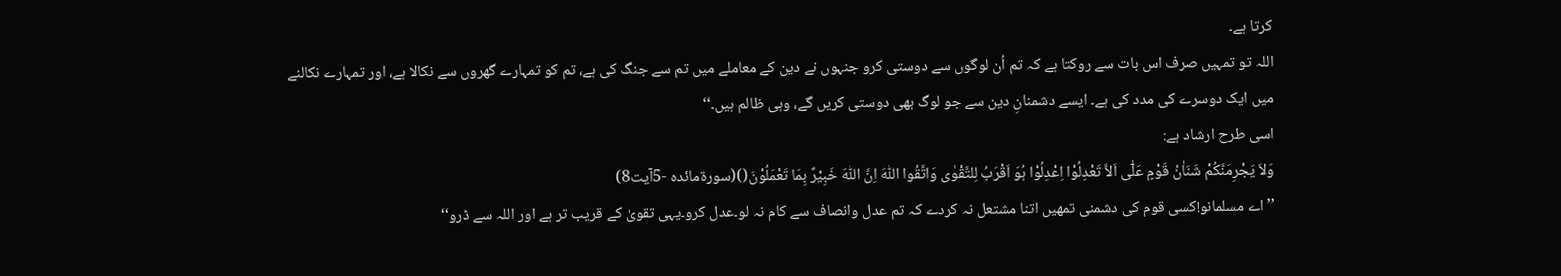کرتا ہے۔
اللہ تو تمہیں صرف اس بات سے روکتا ہے کہ تم اُن لوگوں سے دوستی کرو جنہوں نے دین کے معاملے میں تم سے جنگ کی ہے، تم کو تمہارے گھروں سے نکالا ہے، اور تمہارے نکالنے میں ایک دوسرے کی مدد کی ہے۔ ایسے دشمنانِ دین سے جو لوگ بھی دوستی کریں گے، وہی ظالم ہیں۔‘‘
اسی طرح ارشاد ہے:
وَلاَ یَجْرِمَنَّکُمْ شَنَاٰنُ قَوْمٍ عَلٰٓی اَلاَّ تَعْدِلُوْا اِعْدِلُوْا ہُوَ اَقْرَبُ لِلتَّقْوٰی وَاتَّقُوا اللّٰہَ اِنَّ اللّٰہَ خَبِیْرٌ بِمَا تَعْمَلُوْنَ()(سورۃمائدہ -5آیت8)
’’اے مسلمانو!کسی قوم کی دشمنی تمھیں اتنا مشتعل نہ کردے کہ تم عدل وانصاف سے کام نہ لو۔عدل کرو۔یہی تقویٰ کے قریب تر ہے اور اللہ سے ڈرو‘‘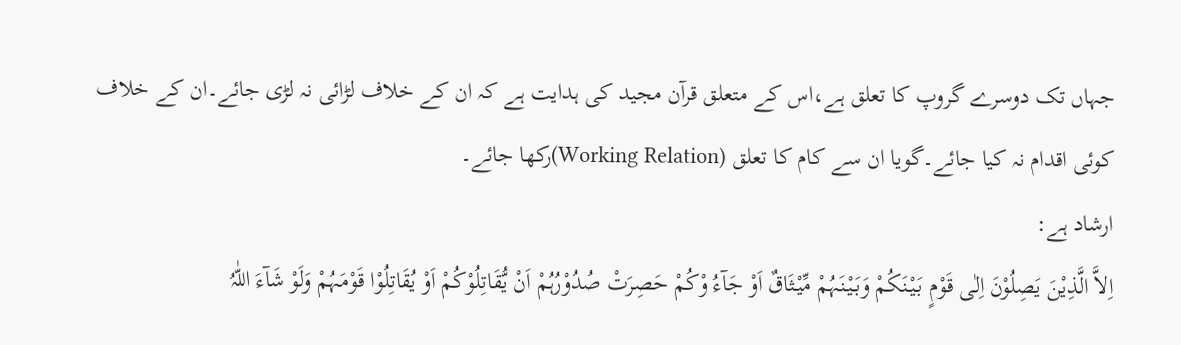جہاں تک دوسرے گروپ کا تعلق ہے،اس کے متعلق قرآن مجید کی ہدایت ہے کہ ان کے خلاف لڑائی نہ لڑی جائے۔ان کے خلاف کوئی اقدام نہ کیا جائے۔گویا ان سے کام کا تعلق (Working Relation)رکھا جائے۔
ارشاد ہے:
اِلاَّ الَّذِیْنَ یَصِلُوْنَ اِلٰی قَوْمٍ بَیْنَکُمْ وَبَیْنَہُمْ مِّیْثَاقٌ اَوْ جَآءُ وْکُمْ حَصِرَتْ صُدُوْرُہُمْ اَنْ یُّقَاتِلُوْکُمْ اَوْ یُقَاتِلُوْا قَوْمَہُمْ وَلَوْ شَآءَ اللّٰہُ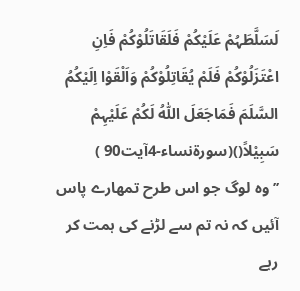لَسَلَّطَہُمْ عَلَیْکُمْ فَلَقَاتَلُوْکُمْ فَاِنِ اعْتَزَلُوْکُمْ فَلَمْ یُقَاتِلُوْکُمْ وَاَلْقَوْا اِلَیْکُمُ السَّلَمَ فَمَاجَعَلَ اللّٰہُ لَکُمْ عَلَیْہِمْ سَبِیْلاً()(سورۃنساء-4آیت90 )
’’وہ لوگ جو اس طرح تمھارے پاس آئیں کہ نہ تم سے لڑنے کی ہمت کر رہے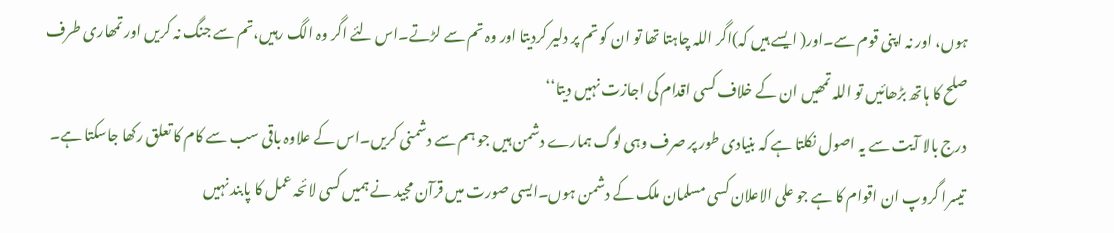ہوں، اور نہ اپنی قوم سے۔اور( ایسے ہیں کہ)اگر اللہ چاہتا تھا تو ان کو تم پر دلیر کردیتا اور وہ تم سے لڑتے۔اس لئے اگر وہ الگ رہیں،تم سے جنگ نہ کریں اور تمھاری طرف صلح کا ہاتھ بڑھائیں تو اللہ تمھیں ان کے خلاف کسی اقدام کی اجازت نہیں دیتا‘‘
درج بالا آیت سے یہ اصول نکلتا ہے کہ بنیادی طور پر صرف وہی لوگ ہمارے دشمن ہیں جو ہم سے دشمنی کریں۔اس کے علاوہ باقی سب سے کام کا تعلق رکھا جاسکتا ہے۔
تیسرا گروپ ان اقوام کا ہے جو علی الاعلان کسی مسلمان ملک کے دشمن ہوں۔ایسی صورت میں قرآن مجید نے ہمیں کسی لائحہ عمل کا پابند نہیں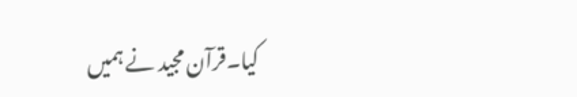کیا۔قرآن مجید نے ہمیں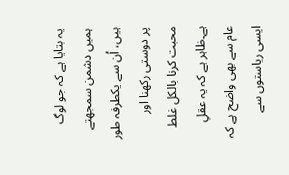یہ بتایا ہے کہ جو لوگ ہمیں دشمن سمجھتے ہیں، اُن سے یکطرفہ طور پر دوستی رکھنا اور محبت کرنا بالکل غلط ہے۔ظاہر ہے کہ یہ عقلِ عام سے بھی واضح ہے کہ ایسی ریاستوں سے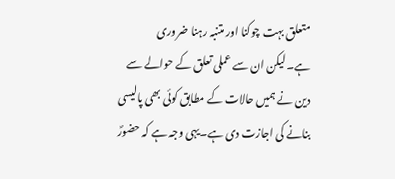متعلق بہت چوکنا اور متنبہ رہنا ضروری ہے۔لیکن ان سے عملی تعلق کے حوالے سے دین نے ہمیں حالات کے مطابق کوئی بھی پالیسی بنانے کی اجازت دی ہے۔یہی وجہ ہے کہ حضورؐ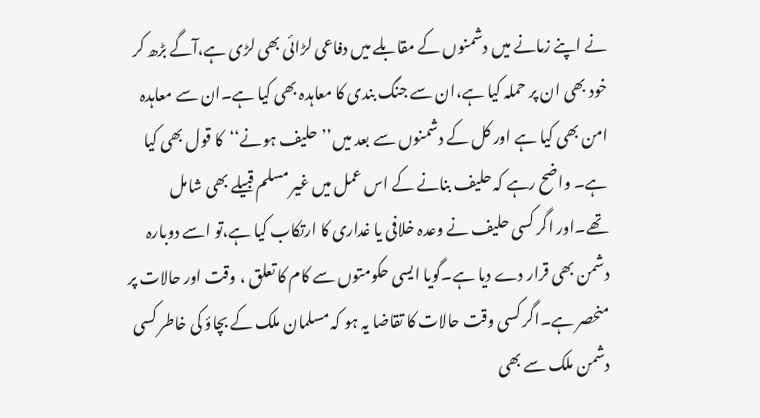نے اپنے زمانے میں دشمنوں کے مقابلے میں دفاعی لڑائی بھی لڑی ہے،آگے بڑھ کر خود بھی ان پر حملہ کیا ہے،ان سے جنگ بندی کا معاہدہ بھی کیا ہے۔ان سے معاہدہ امن بھی کیا ہے اور کل کے دشمنوں سے بعد میں’’حلیف ہونے‘‘کا قول بھی کیا ہے۔ واضح رہے کہ حلیف بنانے کے اس عمل میں غیر مسلم قبیلے بھی شامل تھے۔اور اگر کسی حلیف نے وعدہ خلافی یا غداری کا ارتکاب کیا ہے،تو اسے دوبارہ دشمن بھی قرار دے دیا ہے۔گویا ایسی حکومتوں سے کام کا تعلق ، وقت اور حالات پر منحصر ہے۔اگر کسی وقت حالات کا تقاضا یہ ہو کہ مسلمان ملک کے بچاؤ کی خاطر کسی دشمن ملک سے بھی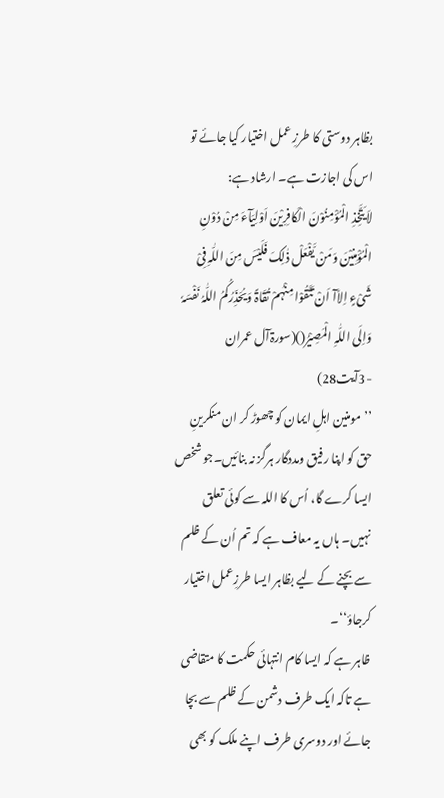بظاہر دوستی کا طرزِ عمل اختیار کیا جائے تو اس کی اجازت ہے۔ ارشاد ہے:
لاَ یَتَّخِذِ الْمُؤْمِنُوْنَ الْکَافِرِیْنَ اَوْلِیَآءَ مِنْ دُوْنِ الْمُؤْمِنِیْنَ وَمَنْ یَّفْعَلْ ذٰلِکَ فَلَیْسَ مِنَ اللّٰہِ فِیْ شَیْءٍ اِلاّآ اَنْ تَتَّقُوْا مِنْہُمْ تُقَاۃً وَیُحَذِّرُکُمُ اللّٰہُ نَفْسَہٗ وَاِلَی اللّٰہِ الْمَصِیْرُ()(سورۃآل عمران -3آیت28)
’’مومنین اہلِ ایمان کو چھوڑ کر ان منکرینِ حق کو اپنا رفیق ومددگار ہرگز نہ بنائیں۔جو شخص ایسا کرے گا، اُس کا اللہ سے کوئی تعلق نہیں۔ ہاں یہ معاف ہے کہ تم اُن کے ظلم سے بچنے کے لیے بظاہر ایسا طرزِعمل اختیار کرجاؤ‘‘۔
ظاہر ہے کہ ایسا کام انتہائی حکمت کا متقاضی ہے تاکہ ایک طرف دشمن کے ظلم سے بچا جائے اور دوسری طرف اپنے ملک کو بھی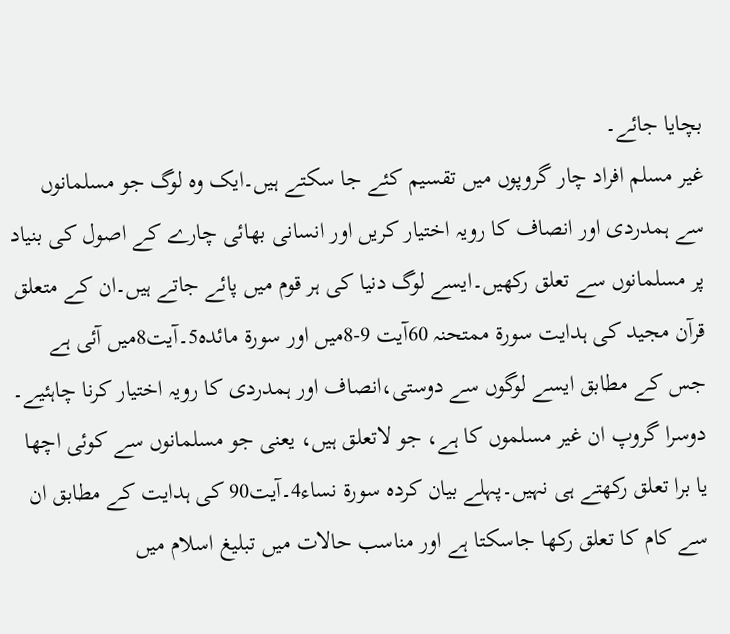بچایا جائے۔
غیر مسلم افراد چار گروپوں میں تقسیم کئے جا سکتے ہیں۔ایک وہ لوگ جو مسلمانوں سے ہمدردی اور انصاف کا رویہ اختیار کریں اور انسانی بھائی چارے کے اصول کی بنیاد پر مسلمانوں سے تعلق رکھیں۔ایسے لوگ دنیا کی ہر قوم میں پائے جاتے ہیں۔ان کے متعلق قرآن مجید کی ہدایت سورۃ ممتحنہ 60آیت 9-8میں اور سورۃ مائدہ5۔آیت8میں آئی ہے جس کے مطابق ایسے لوگوں سے دوستی،انصاف اور ہمدردی کا رویہ اختیار کرنا چاہئیے۔
دوسرا گروپ ان غیر مسلموں کا ہے، جو لاتعلق ہیں، یعنی جو مسلمانوں سے کوئی اچھا یا برا تعلق رکھتے ہی نہیں۔پہلے بیان کردہ سورۃ نساء4۔آیت90 کی ہدایت کے مطابق ان سے کام کا تعلق رکھا جاسکتا ہے اور مناسب حالات میں تبلیغ اسلام میں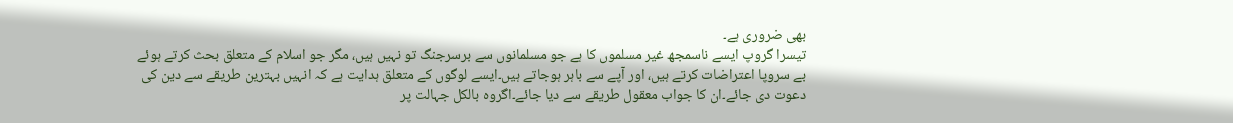بھی ضروری ہے۔
تیسرا گروپ ایسے ناسمجھ غیر مسلموں کا ہے جو مسلمانوں سے برسرجنگ تو نہیں ہیں، مگر جو اسلام کے متعلق بحث کرتے ہوئے بے سروپا اعتراضات کرتے ہیں، اور آپے سے باہر ہوجاتے ہیں۔ایسے لوگوں کے متعلق ہدایت ہے کہ انہیں بہترین طریقے سے دین کی دعوت دی جائے۔ان کا جواب معقول طریقے سے دیا جائے۔اگروہ بالکل جہالت پر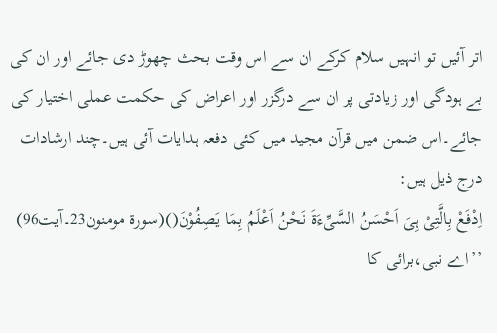اتر آئیں تو انہیں سلام کرکے ان سے اس وقت بحث چھوڑ دی جائے اور ان کی بے ہودگی اور زیادتی پر ان سے درگزر اور اعراض کی حکمت عملی اختیار کی جائے۔اس ضمن میں قرآن مجید میں کئی دفعہ ہدایات آئی ہیں۔چند ارشادات درج ذیل ہیں:
اِدْفَعْ بِالَّتِیْ ہِیَ اَحْسَنُ السَّیِّءَۃَ نَحْنُ اَعْلَمُ بِمَا یَصِفُوْنَ()(سورۃ مومنون23۔آیت96)
’’اے نبی،برائی کا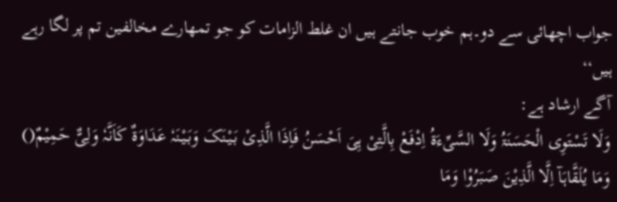جواب اچھائی سے دو۔ہم خوب جانتے ہیں ان غلط الزامات کو جو تمھارے مخالفین تم پر لگا رہے ہیں‘‘
آگے ارشاد ہے:
وَلَا تَسْتَوِی الْحَسَنَۃُ وَلَا السَّیِّءَۃُ اِدْفَعْ بِالَّتِیْ ہِیَ اَحْسَنُ فَاِذَا الَّذِیْ بَیْنَکَ وَبَیْنَہٗ عَدَاوَۃٌ کَاَنَّہٗ وَلِیٌّ حَمِیْمٌ() وَمَا یُلَقَّاہَآ اِلَّا الَّذِیْنَ صَبَرُوْا وَمَا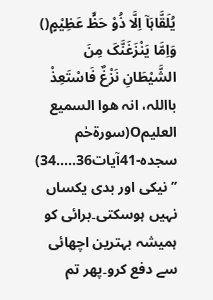یُلَقَّاہَآ اِلَّا ذُوْ حَظٍّ عَظِیْمٍ() وَاِمَّا یَنْزَغَنَّکَ مِنَ الشَّیْطَانِ نَزْغٌ فَاسْتَعِذْ بااللہ، انہ ھوا السمیع العلیمO(سورۃحٰم سجدہ-41آیات36.....34)
’’نیکی اور بدی یکساں نہیں ہوسکتی۔برائی کو ہمیشہ بہترین اچھائی سے دفع کرو۔پھر تم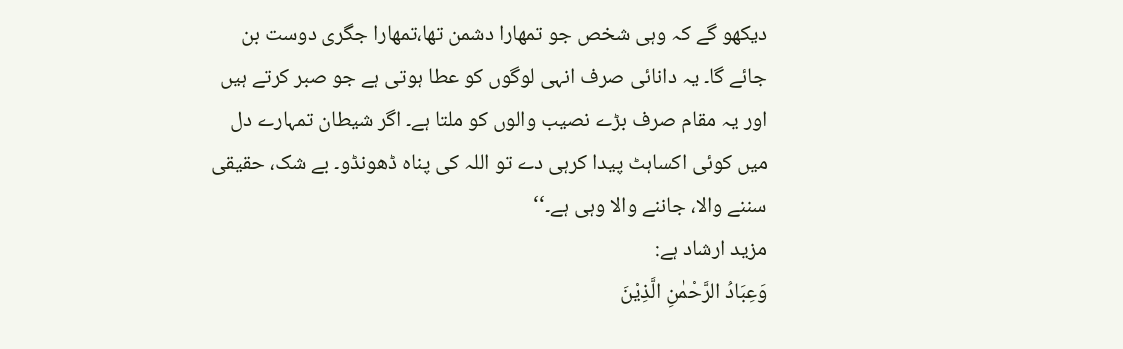دیکھو گے کہ وہی شخص جو تمھارا دشمن تھا،تمھارا جگری دوست بن جائے گا۔ یہ دانائی صرف انہی لوگوں کو عطا ہوتی ہے جو صبر کرتے ہیں اور یہ مقام صرف بڑے نصیب والوں کو ملتا ہے۔ اگر شیطان تمہارے دل میں کوئی اکساہٹ پیدا کرہی دے تو اللہ کی پناہ ڈھونڈو۔ بے شک، حقیقی سننے والا، جاننے والا وہی ہے۔‘‘
مزید ارشاد ہے:
وَعِبَادُ الرَّحْمٰنِ الَّذِیْنَ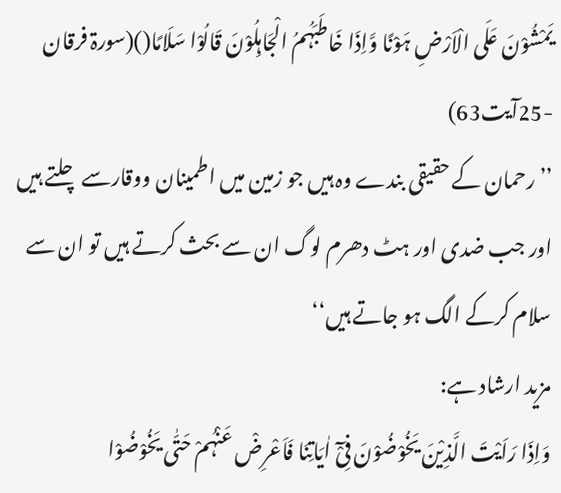یَمْشُوْنَ عَلَی الْاَرْضِ ہَوْنًا وَّاِذَا خَاطَبَہُمُ الْجَاہِلُوْنَ قَالُوْا سَلَامًا()(سورۃ فرقان -25آیت63)
’’رحمان کے حقیقی بندے وہ ہیں جو زمین میں اطمینان ووقارسے چلتے ہیں اور جب ضدی اور ہٹ دھرم لوگ ان سے بحث کرتے ہیں تو ان سے سلام کرکے الگ ہو جاتے ہیں‘‘
مزید ارشاد ہے:
وَاِذَا رَاَیْتَ الَّذِیْنَ یَخُوْضُوْنَ فِیْٓ اٰیَاتِنَا فَاَعْرِضْ عَنْہُمْ حَتّٰی یَخُوْضُوْا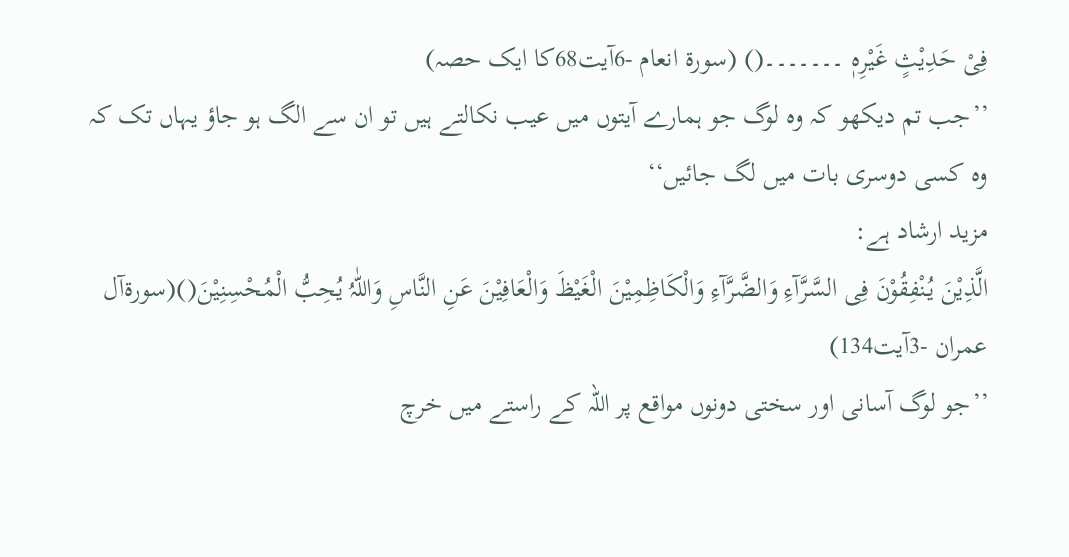فِیْ حَدِیْثٍ غَیْرِہٖ ۔۔۔۔۔۔۔() (سورۃ انعام -6آیت68کا ایک حصہ)
’’جب تم دیکھو کہ وہ لوگ جو ہمارے آیتوں میں عیب نکالتے ہیں تو ان سے الگ ہو جاؤ یہاں تک کہ وہ کسی دوسری بات میں لگ جائیں‘‘
مزید ارشاد ہے:
الَّذِیْنَ یُنْفِقُوْنَ فِی السَّرَّآءِ وَالضَّرَّآءِ وَالْکَاظِمِیْنَ الْغَیْظَ وَالْعَافِیْنَ عَنِ النَّاسِ وَاللّٰہُ یُحِبُّ الْمُحْسِنِیْنَ()(سورۃآل عمران -3آیت134)
’’جو لوگ آسانی اور سختی دونوں مواقع پر اللہ کے راستے میں خرچ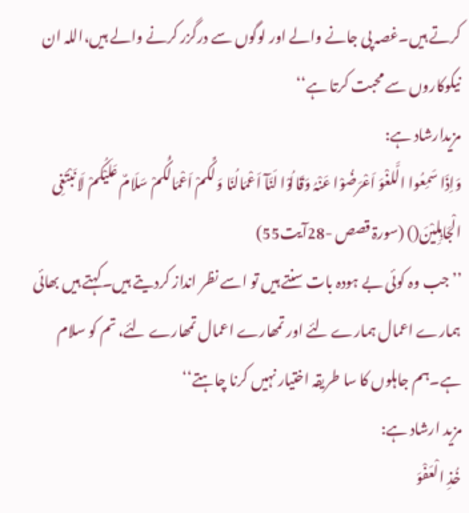کرتے ہیں۔غصہ پی جانے والے اور لوگوں سے درگزر کرنے والے ہیں،اللہ ان نیکوکاروں سے محبت کرتا ہے‘‘
مزیدارشاد ہے:
وَاِذَا سَمِعُوا الَّلغْوَ اَعْرَضُوْا عَنْہُ وَقَالُوْا لَنَآ اَعْمَالُنَا وَلَکُمْ اَعْمَالُکُمْ سَلَامٌ عَلَیْکُمْ لَا نَبْتَغِی الْجَاہِلِیْنَ() (سورۃ قصص -28آیت55)
’’جب وہ کوئی بے ہودہ بات سنتے ہیں تو اسے نظر انداز کردیتے ہیں۔کہتے ہیں بھائی ہمارے اعمال ہمارے لئے اور تمھارے اعمال تمھارے لئے، تم کو سلام ہے۔ہم جاہلوں کا سا طریقہ اختیار نہیں کرنا چاہتے‘‘
مزید ارشاد ہے:
خُذِ الْعَفْوَ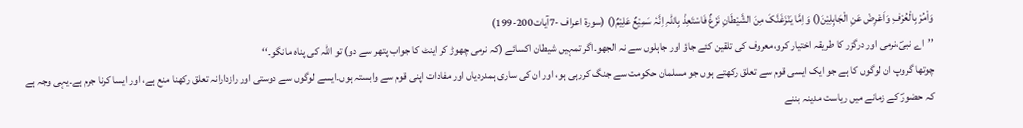وَاْمُرْ بِالْعُرْفِ وَاَعْرِضْ عَنِ الْجَاہِلِیْنَ() وَاِمَّا یَنْزَغَنَّکَ مِنَ الشَّیْطَانِ نَزْغٌ فَاسْتَعِذْ بِاللّٰہِ اِنَّہٗ سَمِیْعٌ عَلِیْمٌ() (سورۃ اعراف -7آیات200-199)
’’اے نبیؐ،نرمی اور درگزر کا طریقہ اختیار کرو،معروف کی تلقین کئے جاؤ اور جاہلوں سے نہ الجھو۔اگر تمہیں شیطان اکسائے (کہ نرمی چھوڑ کر اینٹ کا جواب پتھر سے دو) تو اللہ کی پناہ مانگو۔‘‘
چوتھا گروپ ان لوگوں کا ہے جو ایک ایسی قوم سے تعلق رکھتے ہوں جو مسلمان حکومت سے جنگ کررہی ہو، اور ان کی ساری ہمدردیاں اور مفادات اپنی قوم سے وابستہ ہوں۔ایسے لوگوں سے دوستی اور رازدارانہ تعلق رکھنا منع ہے، اور ایسا کرنا جرم ہے۔یہی وجہ ہے کہ حضورؐ کے زمانے میں ریاست مدینہ بننے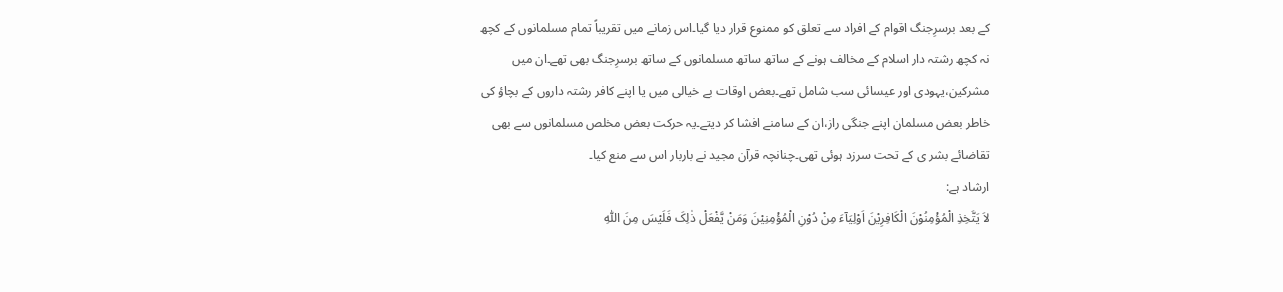کے بعد برسرِجنگ اقوام کے افراد سے تعلق کو ممنوع قرار دیا گیا۔اس زمانے میں تقریباً تمام مسلمانوں کے کچھ نہ کچھ رشتہ دار اسلام کے مخالف ہونے کے ساتھ ساتھ مسلمانوں کے ساتھ برسرِجنگ بھی تھے۔ان میں مشرکین،یہودی اور عیسائی سب شامل تھے۔بعض اوقات بے خیالی میں یا اپنے کافر رشتہ داروں کے بچاؤ کی خاطر بعض مسلمان اپنے جنگی راز،ان کے سامنے افشا کر دیتے۔یہ حرکت بعض مخلص مسلمانوں سے بھی تقاضائے بشر ی کے تحت سرزد ہوئی تھی۔چنانچہ قرآن مجید نے باربار اس سے منع کیا۔
ارشاد ہے:
لاَ یَتَّخِذِ الْمُؤْمِنُوْنَ الْکَافِرِیْنَ اَوْلِیَآءَ مِنْ دُوْنِ الْمُؤْمِنِیْنَ وَمَنْ یَّفْعَلْ ذٰلِکَ فَلَیْسَ مِنَ اللّٰہِ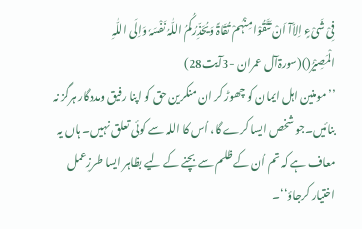فِیْ شَیْءٍ اِلاّآ اَنْ تَتَّقُوْا مِنْہُمْ تُقَاۃً وَیُحَذِّرُکُمُ اللّٰہُ نَفْسَہٗ وَاِلَی اللّٰہِ الْمَصِیْرُ()(سورۃآل عمران -3آیت28)
’’مومنین اہل ایمان کو چھوڑ کر ان منکرین حق کو اپنا رفیق ومددگار ہرگز نہ بنائیں۔جو شخص ایسا کرے گا، اُس کا اللہ سے کوئی تعلق نہیں۔ ہاں یہ معاف ہے کہ تم اُن کے ظلم سے بچنے کے لیے بظاہر ایسا طرزِعمل اختیار کرجاؤ‘‘۔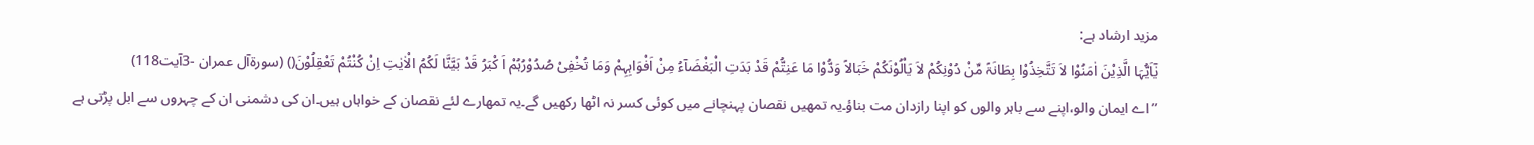مزید ارشاد ہے:
یٰٓاَیُّہَا الَّذِیْنَ اٰمَنُوْا لاَ تَتَّخِذُوْا بِطَانَۃً مِّنْ دُوْنِکُمْ لاَ یَاْلُوْنَکُمْ خَبَالاً وَدُّوْا مَا عَنِتُّمْ قَدْ بَدَتِ الْبَغْضَآءُ مِنْ اَفْوَاہِہِمْ وَمَا تُخْفِیْ صُدُوْرُہُمْ اَ کْبَرُ قَدْ بَیَّنَّا لَکُمُ الْاٰیٰتِ اِنْ کُنْتُمْ تَعْقِلُوْنَ() (سورۃآل عمران -3آیت118)
’’اے ایمان والو،اپنے سے باہر والوں کو اپنا رازدان مت بناؤ۔یہ تمھیں نقصان پہنچانے میں کوئی کسر نہ اٹھا رکھیں گے۔یہ تمھارے لئے نقصان کے خواہاں ہیں۔ان کی دشمنی ان کے چہروں سے ابل پڑتی ہے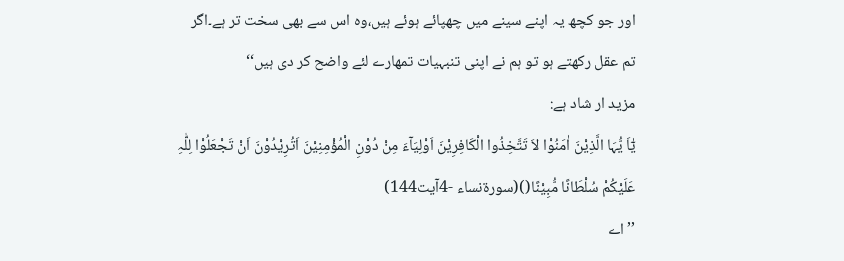اور جو کچھ یہ اپنے سینے میں چھپائے ہوئے ہیں،وہ اس سے بھی سخت تر ہے۔اگر تم عقل رکھتے ہو تو ہم نے اپنی تنبہیات تمھارے لئے واضح کر دی ہیں‘‘
مزید ار شاد ہے:
یٰٓاَ یُّہَا الَّذِیْنَ اٰمَنُوْا لاَ تَتَّخِذُوا الْکَافِرِیْنَ اَوْلِیَآءَ مِنْ دُوْنِ الْمُؤْمِنِیْنَ اَتُرِیْدُوْنَ اَنْ تَجْعَلُوْا لِلّٰہِ عَلَیْکُمْ سُلْطَانًا مُّبِیْنًا()(سورۃنساء -4آیت144)
’’اے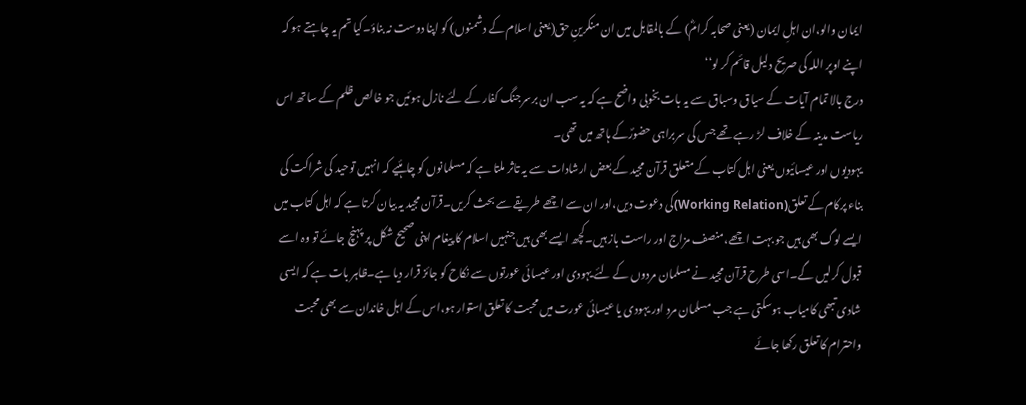ایمان والو،ان اہلِ ایمان (یعنی صحابہ کرامؓ) کے بالمقابل میں ان منکرینِ حق(یعنی اسلام کے دشمنوں) کو اپنا دوست نہ بناؤ۔کیا تم یہ چاہتے ہو کہ اپنے اوپر اللہ کی صریح دلیل قائم کر لو‘‘
درج بالا تمام آیات کے سیاق وسباق سے یہ بات بخوبی واضح ہے کہ یہ سب ان برسرجنگ کفار کے لئے نازل ہوئیں جو خالص ظلم کے ساتھ اس ریاست مدینہ کے خلاف لڑ رہے تھے جس کی سربراہی حضورؐکے ہاتھ میں تھی۔
یہودیوں اور عیسائیوں یعنی اہل کتاب کے متعلق قرآن مجید کے بعض ارشادات سے یہ تاثر ملتا ہے کہ مسلمانوں کو چاہئیے کہ انہیں توحید کی شراکت کی بناء پرکام کے تعلق(Working Relation)کی دعوت دیں،اور ان سے اچھے طریقے سے بحث کریں۔قرآن مجید یہ بیان کرتا ہے کہ اہل کتاب میں ایسے لوگ بھی ہیں جو بہت اچھے،منصف مزاج اور راست باز ہیں۔کچھ ایسے بھی ہیں جنہیں اسلام کا پیغام اپنی صحیح شکل پر پہنچ جائے تو وہ اسے قبول کرلیں گے۔اسی طرح قرآن مجید نے مسلمان مردوں کے لئے یہودی اور عیسائی عورتوں سے نکاح کو جائز قرار دیا ہے۔ظاہر بات ہے کہ ایسی شادی تبھی کامیاب ہوسکتی ہے جب مسلمان مرد اور یہودی یا عیسائی عورت میں محبت کا تعلق استوار ہو،اس کے اہل خاندان سے بھی محبت واحترام کا تعلق رکھا جائے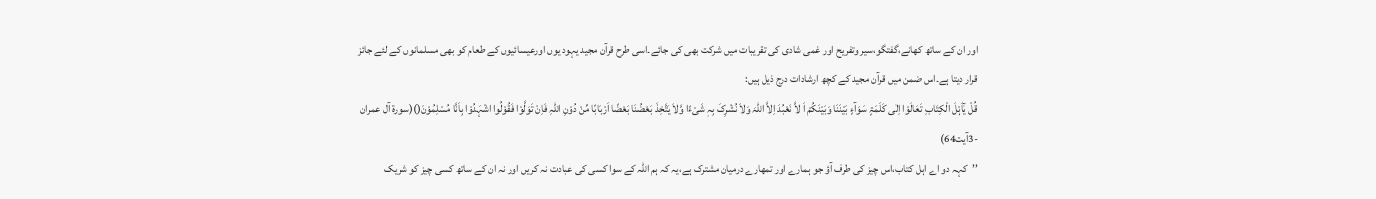اور ان کے ساتھ کھانے،گفتگو،سیر وتفریح اور غمی شادی کی تقریبات میں شرکت بھی کی جائے۔اسی طرح قرآن مجید یہود یوں اورعیسائیوں کے طعام کو بھی مسلمانوں کے لئے جائز قرار دیتا ہے۔اس ضمن میں قرآن مجید کے کچھ ارشادات درج ذیل ہیں:
قُلْ یٰٓاَہْلَ الْکِتَابِ تَعَالَوْا اِلٰی کَلَمَۃٍ سَوَآءٍ بَیْنَنَا وَبَیْنَکُمْ اَ لاَّ نَعْبُدَ اِلاَّ اللّٰہَ وَلاَ نُشْرِکَ بِہٖ شَیْءًا وَّلاَ یَتَّخِذَ بَعْضُنَا بَعْضًا اَرْبَابًا مِّنْ دُوْنِ اللّٰہِ فَاِنْ تَوَلَّوْا فَقُوْلُوا اشْہَدُوْا بِاَنَّا مُسْلِمُوْنَ()(سورۃ آل عمران -3آیت64)
’’کہہ دو اے اہل کتاب،اس چیز کی طرف آؤ جو ہمارے اور تمھارے درمیان مشترک ہے،یہ کہ ہم اللہ کے سوا کسی کی عبادت نہ کریں اور نہ ان کے ساتھ کسی چیز کو شریک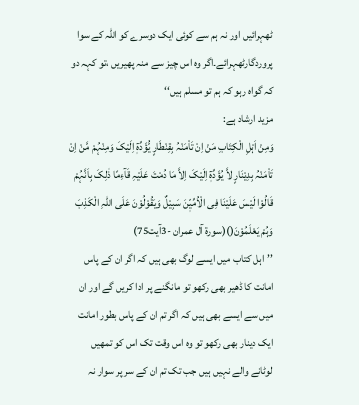ٹھہرائیں اور نہ ہم سے کوئی ایک دوسرے کو اللہ کے سوا پروردگارٹھہرائے۔اگر وہ اس چیز سے منہ پھیریں ،تو کہہ دو کہ گواہ رہو کہ ہم تو مسلم ہیں‘‘
مزید ارشاد ہے:
وَمِنْ اَہْلِ الْکِتَابِ مَنْ اِنْ تَاْمَنْہُ بِقِنْطَارٍ یُّؤَدِّہٖٓ اِلَیْکَ وَمِنْہُمْ مَّنْ اِنْ تَاْمَنْہُ بِدِیْنَارٍ لاَّ یُؤَدِّہٖٓ اِلَیْکَ اِلاَّ مَا دُمْتَ عَلَیْہِ قَآءِمًا ذٰلِکَ بِاَنَّہُمْ قَالُوْا لَیْسَ عَلَیْنَا فِی الْاُمِّیّٖنَ سَبِیْلٌ وَیَقُوْلُوْنَ عَلَی اللّٰہِ الْکَذِبَ وَہُمْ یَعْلَمُوْنَ()(سورۃ آل عمران -3آیت75)
’’اہل کتاب میں ایسے لوگ بھی ہیں کہ اگر ان کے پاس امانت کا ڈھیر بھی رکھو تو مانگنے پر ادا کریں گے اور ان میں سے ایسے بھی ہیں کہ اگر تم ان کے پاس بطور امانت ایک دینار بھی رکھو تو وہ اس وقت تک اس کو تمھیں لوٹانے والے نہیں ہیں جب تک تم ان کے سر پر سوار نہ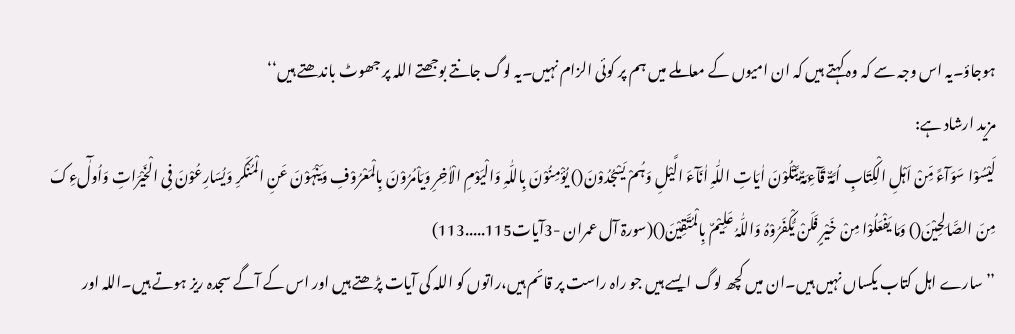ہوجاؤ۔یہ اس وجہ سے کہ وہ کہتے ہیں کہ ان امیوں کے معاملے میں ہم پر کوئی الزام نہیں۔یہ لوگ جانتے بوجھتے اللہ پر جھوٹ باندھتے ہیں‘‘
مزید ارشاد ہے:
لَیْسُوْا سَوَآءً مِّنْ اَہْلِ الْکِتَابِ اُمَّۃٌ قَآءِمَۃٌ یَّتْلُوْنَ اٰیَاتِ اللّٰہِ اٰنَآءَ الَّیْلِ وَہُمْ یَسْجُدُوْنَ() یُؤْمِنُوْنَ بِاللّٰہِ وَالْیَوْمِ الْاٰخِرِ وَیَاْمُرُوْنَ بِالْمَعْرُوْفِ وَیَنْہَوْنَ عَنِ الْمُنْکَرِ وَیُسَارِعُوْنَ فِی الْخَیْرَاتِ وَاُولٰٓءِکَ مِنَ الصَّالِحِیْنَ() وَمَا یَفْعَلُوْا مِنْ خَیْرٍ فَلَنْ یُّکْفَرُوْہُ وَاللّٰہُ عَلِیْمٌ بِالْمُتَّقِیْنَ()(سورۃ آل عمران -3آیات115.....113)
’’سارے اہل کتاب یکساں نہیں ہیں۔ان میں کچھ لوگ ایسے ہیں جو راہ راست پر قائم ہیں،راتوں کو اللہ کی آیات پڑھتے ہیں اور اس کے آگے سجدہ ریز ہوتے ہیں۔اللہ اور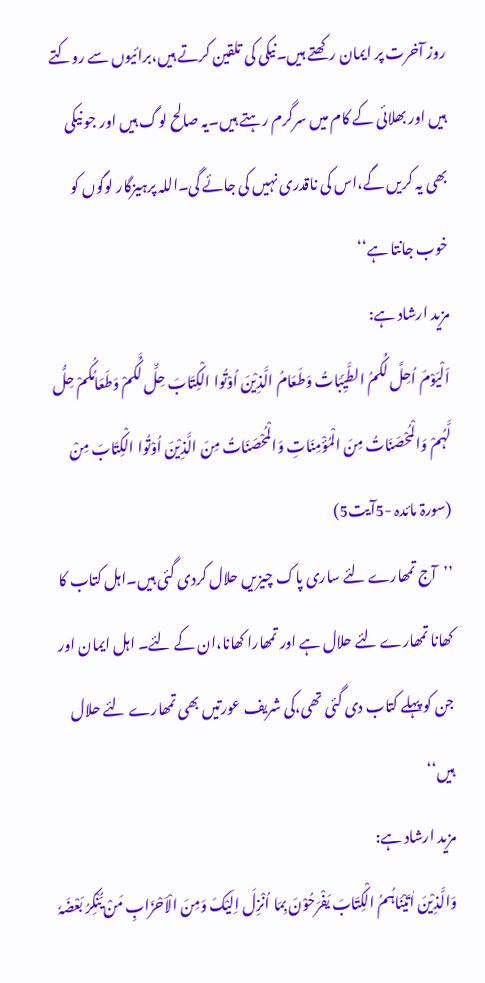روز آخرت پر ایمان رکھتے ہیں۔نیکی کی تلقین کرتے ہیں،برائیوں سے روکتے ہیں اور بھلائی کے کام میں سرگرم رہتے ہیں۔یہ صالح لوگ ہیں اور جو نیکی بھی یہ کریں گے،اس کی ناقدری نہیں کی جائے گی۔اللہ پرہیزگار لوگوں کو خوب جانتا ہے‘‘
مزید ارشاد ہے:
اَلْیَوْمَ اُحِلَّ لَکُمُ الطَّیِّبَاتُ وَطَعَامُ الَّذِیْنَ اُوْتُوا الْکِتَابَ حِلٌّ لَّکُمْ وَطَعَامُکُمْ حِلُّ لَّہُمْ وَالْمُحْصَنَاتُ مِنَ الْمُؤْمِنَاتِ وَالْمُحْصَنَاتُ مِنَ الَّذِیْنَ اُوْتُوا الْکِتَابَ مِنْ (سورۃ مائدہ -5آیت5)
’’آج تمھارے لئے ساری پاک چیزیں حلال کردی گئی ہیں۔اہل کتاب کا کھانا تمھارے لئے حلال ہے اور تمھارا کھانا،ان کے لئے۔ اہل ایمان اور جن کو پہلے کتاب دی گئی تھی،کی شریف عورتیں بھی تمھارے لئے حلال ہیں‘‘
مزید ارشاد ہے:
وَالَّذِیْنَ اٰتَیْنَاہُمُ الْکِتَابَ یَفْرَحُوْنَ بِمَا اُنْزِلَ اِلَیْکَ وَمِنَ الْاَحْزَابِ مَنْ یُّنْکِرُ بَعْضَہٗ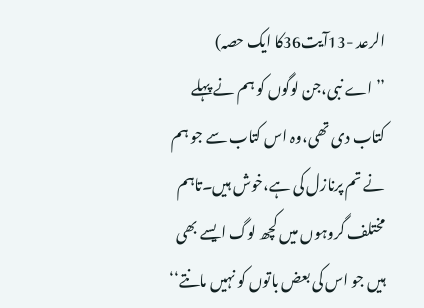الرعد -13آیت36کا ایک حصہ)
’’اے نبی،جن لوگوں کو ہم نے پہلے کتاب دی تھی،وہ اس کتاب سے جو ہم نے تم پرنازل کی ہے،خوش ہیں۔تاہم مختلف گروہوں میں کچھ لوگ ایسے بھی ہیں جو اس کی بعض باتوں کو نہیں مانتے‘‘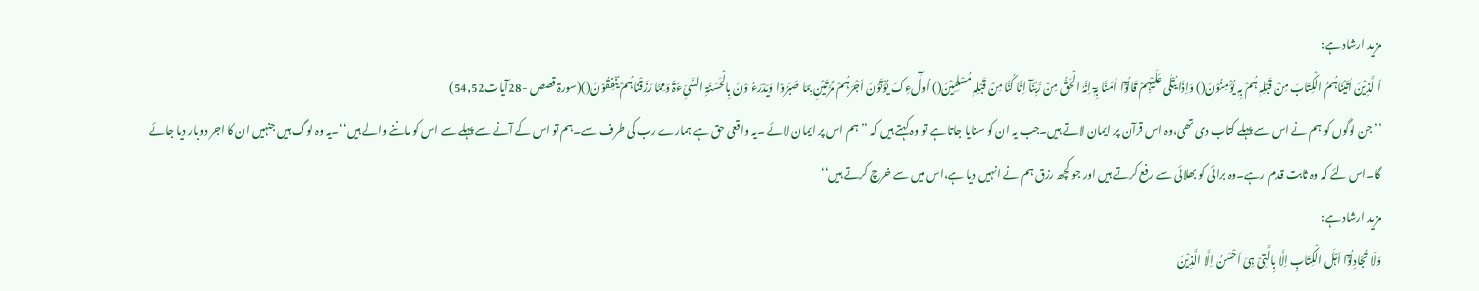مزید ارشاد ہے:
اَ لَّذِیْنَ اٰتَیْنَاہُمُ الْکِتَابَ مِنْ قَبْلِہٖ ہُمْ بِہٖ یُؤْمِنُوْنَ() وَاِذَا یُتْلٰی عَلَیْہِمْ قَالُوْٓا اٰمَنَّا بِہٖٓ اِنَّہُ الْحَقُّ مِنْ رَّبِّنَآ اِنَّا کُنَّا مِنْ قَبْلِہٖ مُسْلِمِیْنَ() اُولٰٓءِکَ یُؤْتَوْنَ اَجْرَہُمْ مَّرَّتَیْنِ بِمَا صَبَرُوْا وَیَدْرَءُ وْنَ بِالْحَسَنَۃِ السَّیِّءَۃَ وَمِمَّا رَزَقْنَاہُمْ یُنْفِقُوْنَ()(سورۃ قصص -28آیات54,52)
’’جن لوگوں کو ہم نے اس سے پہلے کتاب دی تھی،وہ اس قرآن پر ایمان لاتے ہیں۔جب یہ ان کو سنایا جاتا ہے تو وہ کہتے ہیں کہ ’’ہم اس پر ایمان لائے ۔یہ واقعی حق ہے ہمارے رب کی طرف سے۔ہم تو اس کے آنے سے پہلے سے اس کو ماننے والے ہیں‘‘۔یہ وہ لوگ ہیں جنہیں ان کا اجر دوبار دیا جائے گا۔اس لئے کہ وہ ثابت قدم رہے۔وہ برائی کو بھلائی سے رفع کرتے ہیں اور جو کچھ رزق ہم نے انہیں دیا ہے،اس میں سے خرچ کرتے ہیں‘‘
مزید ارشاد ہے:
وَلَا تُجَادِلُوْٓا اَہْلَ الْکِتَابِ اِلَّا بِالَّتِیْ ہِیَ اَحْسَنُ اِلَّا الَّذِیْنَ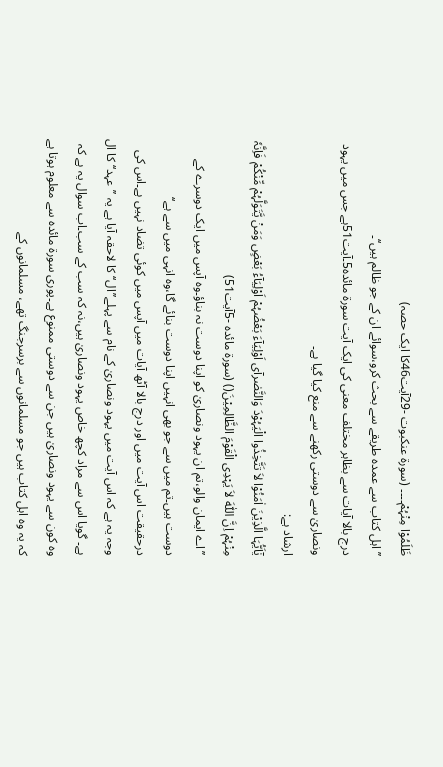ظَلَمُوْا مِنْہُمْ۔۔۔۔ (سورۃ عنکبوت -29آیت46کا ایک حصہ)
’’اہل کتاب سے عمدہ طریقے سے بحث کرو،سوائے ان کے جو ظالم ہیں‘‘۔
درج بالا آیات سے بظاہر مختلف معنی کی ایک آیت سورۃ مائدہ5۔آیت51ہے جس میں یہود ونصاریٰ سے دوستی رکھنے سے منع کیا گیا ہے۔
ارشاد ہے:
یٰٓاَیُّہَا الَّذِیْنَ اٰمَنُوْا لاَ تَتَّخِذُوا الْیَہُوْدَ وَالنَّصٰرآی اَوْلِیَآءَ بَعْضُہُمْ اَوْلِیَآءُ بَعْضٍ وَمَنْ یَّتَوَلَّہُمْ مِّنْکُمْ فَاِنَّہٗ مِنْہُمْ اِنَّ اللّٰہَ لاَ یَہْدِی الْقَوْمَ الظَّالِمِیْنَ() (سورۃ مائدہ -5آیت51)
’’اے ایمان والو،تم ان یہود ونصاریٰ کو اپنا دوست نہ بناؤ۔وہ آپس میں ایک دوسرے کے دوست ہیں۔تم میں سے جو بھی انہیں اپنا دوست بنائے گا،وہ انہی میں سے ہے‘‘
درحقیقت اس آیت میں اور درج بالا آٹھ آیات میں آپس میں کوئی تضاد نہیں ہے۔اس کی وجہ یہ ہے کہ اس آیت میں یہود ونصاریٰ کے نام سے پہلے’’ال‘‘کا لاحقہ آیا ہے یہ ’’عہد‘‘کا ال ہے۔ گویا اس سے مراد کچھ خاص یہود ونصاریٰ ہیں،نہ کہ سب کے سب۔اب سوال یہ ہے کہ وہ کون سے یہود ونصاریٰ ہیں جن سے دوستی ممنوع ہے۔پوری سورۃ مائدہ سے معلوم ہوتا ہے کہ یہ وہ اہل کتاب ہیں جو مسلمانوں سے برسرجنگ تھے، مسلمانوں کے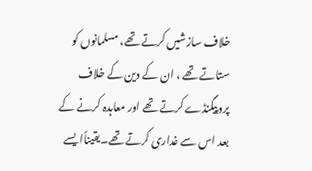خلاف سازشیں کرتے تھے، مسلمانوں کو ستاتے تھے ، ان کے دین کے خلاف پروپیگنڈے کرتے تھے اور معاہدہ کرنے کے بعد اس سے غداری کرتے تھے۔یقیناًایسے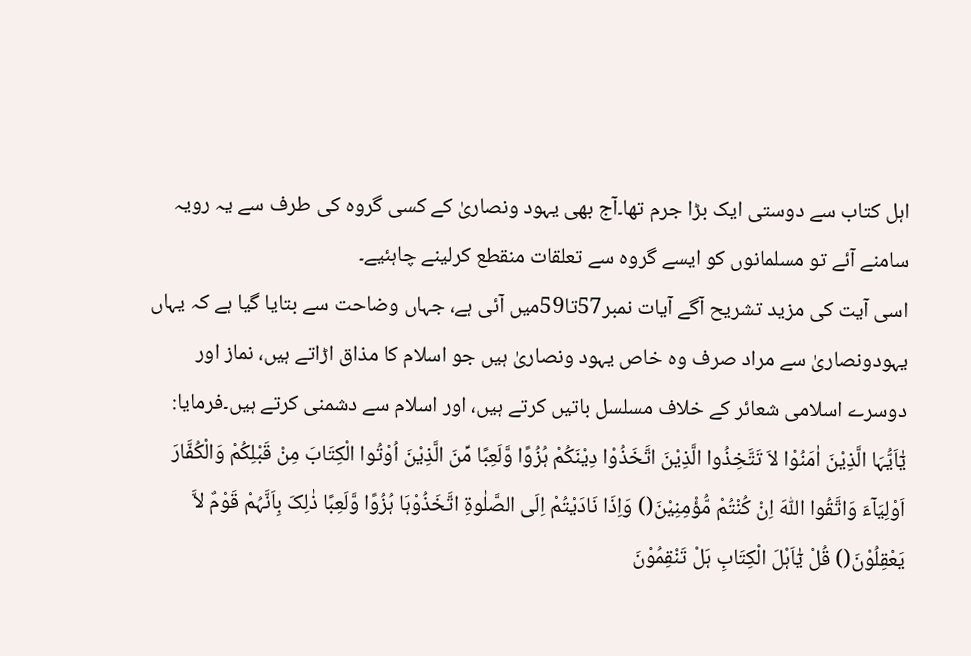اہل کتاب سے دوستی ایک بڑا جرم تھا۔آج بھی یہود ونصاریٰ کے کسی گروہ کی طرف سے یہ رویہ سامنے آئے تو مسلمانوں کو ایسے گروہ سے تعلقات منقطع کرلینے چاہئیے۔
اسی آیت کی مزید تشریح آگے آیات نمبر57تا59میں آئی ہے، جہاں وضاحت سے بتایا گیا ہے کہ یہاں یہودونصاریٰ سے مراد صرف وہ خاص یہود ونصاریٰ ہیں جو اسلام کا مذاق اڑاتے ہیں، نماز اور دوسرے اسلامی شعائر کے خلاف مسلسل باتیں کرتے ہیں، اور اسلام سے دشمنی کرتے ہیں۔فرمایا:
یٰٓاَیُّہَا الَّذِیْنَ اٰمَنُوْا لاَ تَتَّخِذُوا الَّذِیْنَ اتَّخَذُوْا دِیْنَکُمْ ہُزُوًا وَّلَعِبًا مِّنَ الَّذِیْنَ اُوْتُوا الْکِتَابَ مِنْ قَبْلِکُمْ وَالْکُفَّارَ اَوْلِیَآءَ وَاتَّقُوا اللّٰہَ اِنْ کُنْتُمْ مُّؤْمِنِیْنَ() وَاِذَا نَادَیْتُمْ اِلَی الصَّلٰوۃِ اتَّخَذُوْہَا ہُزُوًا وَّلَعِبًا ذٰلِکَ بِاَنَّہُمْ قَوْمٌ لاَّ یَعْقِلُوْنَ() قُلْ یٰٓاَہْلَ الْکِتَابِ ہَلْ تَنْقِمُوْنَ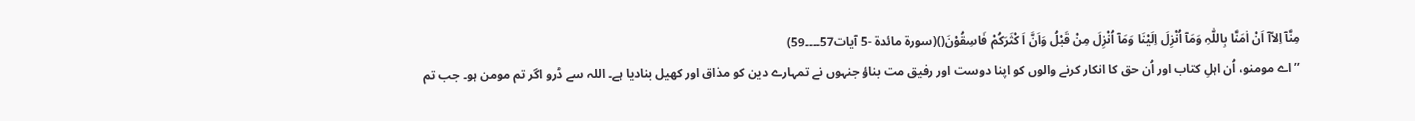مِنَّآ اِلاّآ اَنْ اٰمَنَّا بِاللّٰہِ وَمَآ اُنْزِلَ اِلَیْنَا وَمَآ اُنْزِلَ مِنْ قَبْلُ وَاَنَّ اَ کْثَرَکُمْ فَاسِقُوْنَ()(سورۃ مائدۃ -5 آیات57۔۔۔۔59)
’’اے مومنو، اُن اہلِ کتاب اور اُن حق کا انکار کرنے والوں کو اپنا دوست اور رفیق مت بناؤ جنہوں نے تمہارے دین کو مذاق اور کھیل بنادیا ہے۔ اللہ سے ڈرو اگر تم مومن ہو۔ جب تم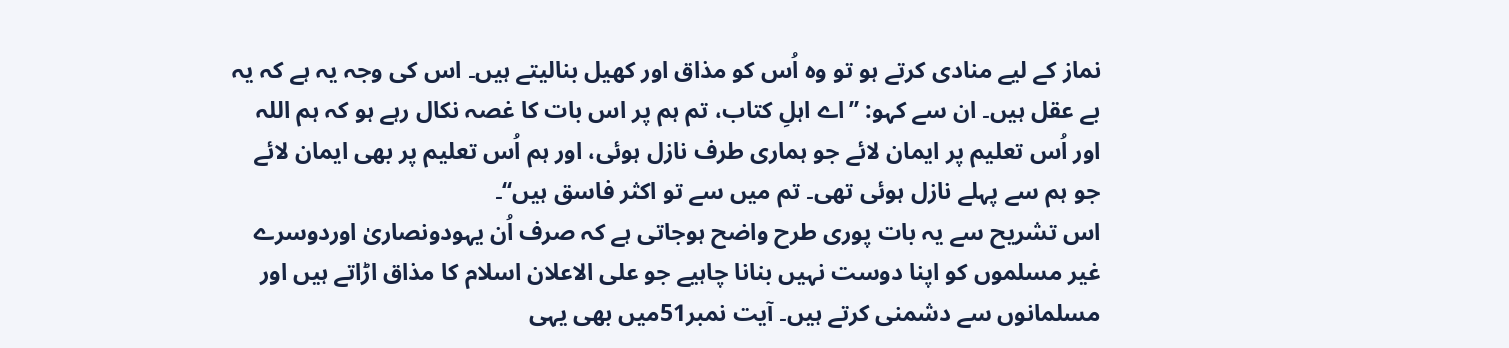نماز کے لیے منادی کرتے ہو تو وہ اُس کو مذاق اور کھیل بنالیتے ہیں۔ اس کی وجہ یہ ہے کہ یہ بے عقل ہیں۔ ان سے کہو: ’’اے اہلِ کتاب، تم ہم پر اس بات کا غصہ نکال رہے ہو کہ ہم اللہ اور اُس تعلیم پر ایمان لائے جو ہماری طرف نازل ہوئی، اور ہم اُس تعلیم پر بھی ایمان لائے جو ہم سے پہلے نازل ہوئی تھی۔ تم میں سے تو اکثر فاسق ہیں‘‘۔
اس تشریح سے یہ بات پوری طرح واضح ہوجاتی ہے کہ صرف اُن یہودونصاریٰ اوردوسرے غیر مسلموں کو اپنا دوست نہیں بنانا چاہیے جو علی الاعلان اسلام کا مذاق اڑاتے ہیں اور مسلمانوں سے دشمنی کرتے ہیں۔ آیت نمبر51میں بھی یہی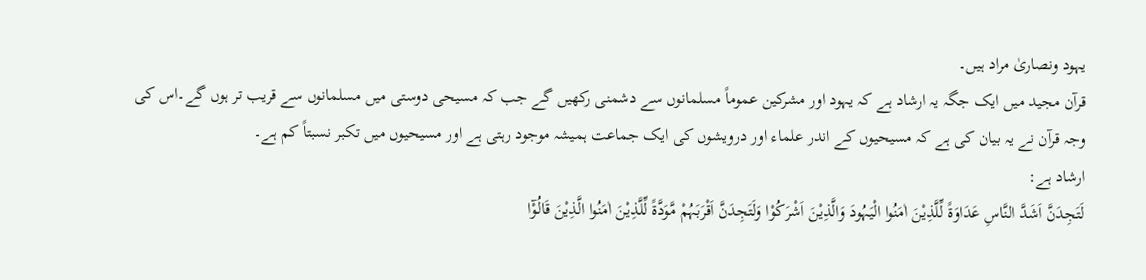یہود ونصاریٰ مراد ہیں۔
قرآن مجید میں ایک جگہ یہ ارشاد ہے کہ یہود اور مشرکین عموماً مسلمانوں سے دشمنی رکھیں گے جب کہ مسیحی دوستی میں مسلمانوں سے قریب تر ہوں گے۔اس کی وجہ قرآن نے یہ بیان کی ہے کہ مسیحیوں کے اندر علماء اور درویشوں کی ایک جماعت ہمیشہ موجود رہتی ہے اور مسیحیوں میں تکبر نسبتاً کم ہے۔
ارشاد ہے:
لَتَجِدَنَّ اَشَدَّ النَّاسِ عَدَاوَۃً لِّلَّذِیْنَ اٰمَنُوا الْیَہُودَ وَالَّذِیْنَ اَشْرَکُوْا وَلَتَجِدَنَّ اَقْرَبَہُمْ مَّوَدَّۃً لِّلَّذِیْنَ اٰمَنُوا الَّذِیْنَ قَالُوْٓا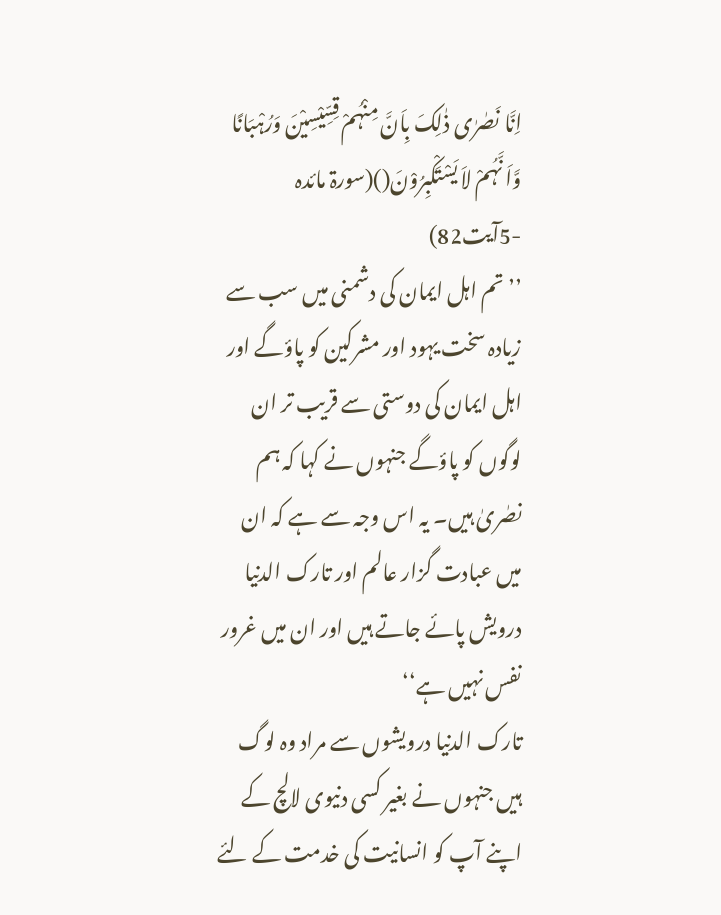اِنَّا نَصٰرٰی ذٰلِکَ بِاَنَّ مِنْہُمْ قِسِّیْسِیْنَ وَرُہْبَانًا وَّاَ نَّہُمْ لاَ یَسْتَکْبِرُوْنَ()(سورۃ مائدہ -5آیت82)
’’تم اہل ایمان کی دشمنی میں سب سے زیادہ سخت یہود اور مشرکین کو پاؤگے اور اہل ایمان کی دوستی سے قریب تر ان لوگوں کو پاؤگے جنہوں نے کہا کہ ہم نصٰریٰ ہیں۔ یہ اس وجہ سے ہے کہ ان میں عبادت گزار عالم اور تارک الدنیا درویش پائے جاتے ہیں اور ان میں غرور نفس نہیں ہے‘‘
تارک الدنیا درویشوں سے مراد وہ لوگ ہیں جنہوں نے بغیر کسی دنیوی لالچ کے اپنے آپ کو انسانیت کی خدمت کے لئے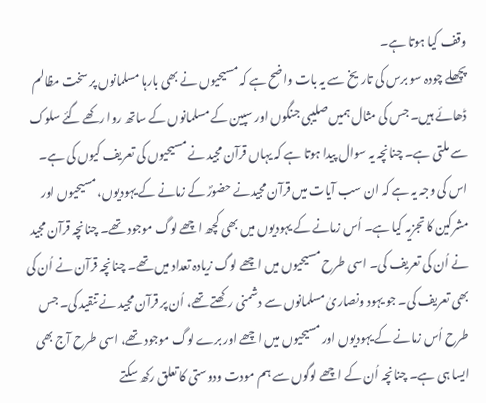وقف کیا ہوتا ہے۔
پچھلے چودہ سو برس کی تاریخ سے یہ بات واضح ہے کہ مسیحیوں نے بھی بارہا مسلمانوں پر سخت مظالم ڈھائے ہیں۔ جس کی مثال ہمیں صلیبی جنگوں اور سپین کے مسلمانوں کے ساتھ روا رکھے گئے سلوک سے ملتی ہے۔ چنانچہ یہ سوال پیدا ہوتا ہے کہ یہاں قرآن مجید نے مسیحیوں کی تعریف کیوں کی ہے۔ اس کی وجہ یہ ہے کہ ان سب آیات میں قرآن مجیدنے حضورؐ کے زمانے کے یہودیوں، مسیحیوں اور مشرکین کا تجزیہ کیا ہے۔ اُس زمانے کے یہودیوں میں بھی کچھ اچھے لوگ موجود تھے۔ چنانچہ قرآن مجید نے اُن کی تعریف کی۔ اسی طرح مسیحیوں میں اچھے لوگ زیادہ تعداد میں تھے۔ چنانچہ قرآن نے اُن کی بھی تعریف کی۔ جو یہود ونصاریٰ مسلمانوں سے دشمنی رکھتے تھے، اُن پر قرآن مجید نے تنقید کی۔ جس طرح اُس زمانے کے یہودیوں اور مسیحیوں میں اچھے اور برے لوگ موجود تھے، اسی طرح آج بھی ایسا ہی ہے۔ چنانچہ اُن کے اچھے لوگوں سے ہم مودت ودوستی کا تعلق رکھ سکتے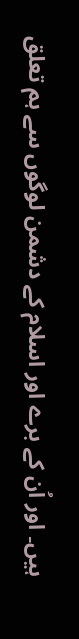ہیں۔ اور اُن کے برے اور اسلام کے دشمن لوگوں سے ہم تعلق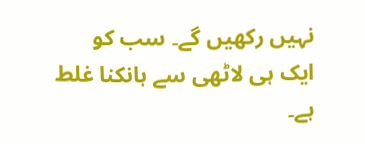نہیں رکھیں گے۔ سب کو ایک ہی لاٹھی سے ہانکنا غلط ہے۔